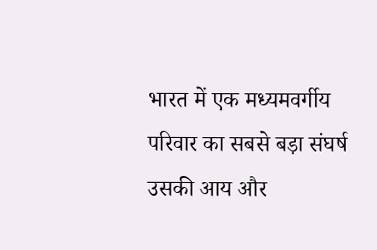भारत में एक मध्यमवर्गीय परिवार का सबसे बड़ा संघर्ष उसकी आय और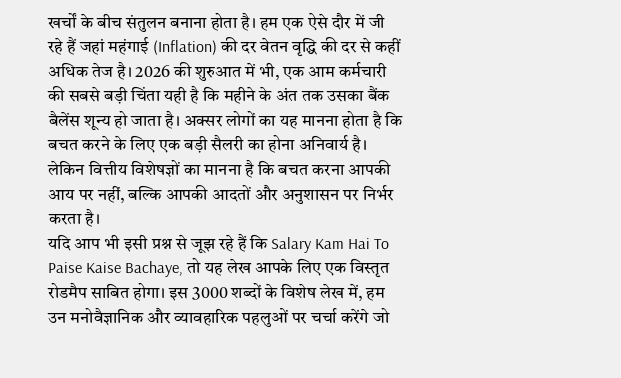खर्चों के बीच संतुलन बनाना होता है। हम एक ऐसे दौर में जी रहे हैं जहां महंगाई (Inflation) की दर वेतन वृद्धि की दर से कहीं अधिक तेज है। 2026 की शुरुआत में भी, एक आम कर्मचारी की सबसे बड़ी चिंता यही है कि महीने के अंत तक उसका बैंक बैलेंस शून्य हो जाता है। अक्सर लोगों का यह मानना होता है कि बचत करने के लिए एक बड़ी सैलरी का होना अनिवार्य है। लेकिन वित्तीय विशेषज्ञों का मानना है कि बचत करना आपकी आय पर नहीं, बल्कि आपकी आदतों और अनुशासन पर निर्भर करता है।
यदि आप भी इसी प्रश्न से जूझ रहे हैं कि Salary Kam Hai To Paise Kaise Bachaye, तो यह लेख आपके लिए एक विस्तृत रोडमैप साबित होगा। इस 3000 शब्दों के विशेष लेख में, हम उन मनोवैज्ञानिक और व्यावहारिक पहलुओं पर चर्चा करेंगे जो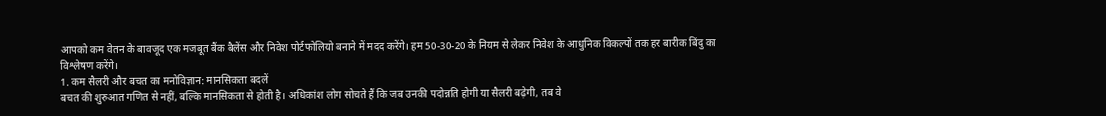आपको कम वेतन के बावजूद एक मजबूत बैंक बैलेंस और निवेश पोर्टफोलियो बनाने में मदद करेंगे। हम 50-30-20 के नियम से लेकर निवेश के आधुनिक विकल्पों तक हर बारीक बिंदु का विश्लेषण करेंगे।
1. कम सैलरी और बचत का मनोविज्ञान: मानसिकता बदलें
बचत की शुरुआत गणित से नहीं, बल्कि मानसिकता से होती है। अधिकांश लोग सोचते हैं कि जब उनकी पदोन्नति होगी या सैलरी बढ़ेगी, तब वे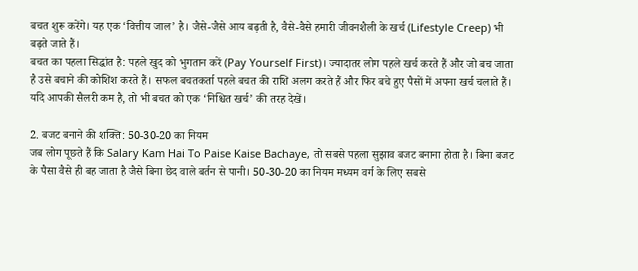बचत शुरू करेंगे। यह एक ‘वित्तीय जाल’ है। जैसे-जैसे आय बढ़ती है, वैसे-वैसे हमारी जीवनशैली के खर्च (Lifestyle Creep) भी बढ़ते जाते हैं।
बचत का पहला सिद्धांत है: पहले खुद को भुगतान करें (Pay Yourself First)। ज्यादातर लोग पहले खर्च करते हैं और जो बच जाता है उसे बचाने की कोशिश करते हैं। सफल बचतकर्ता पहले बचत की राशि अलग करते हैं और फिर बचे हुए पैसों में अपना खर्च चलाते हैं। यदि आपकी सैलरी कम है, तो भी बचत को एक ‘निश्चित खर्च’ की तरह देखें।

2. बजट बनाने की शक्ति: 50-30-20 का नियम
जब लोग पूछते हैं कि Salary Kam Hai To Paise Kaise Bachaye, तो सबसे पहला सुझाव बजट बनाना होता है। बिना बजट के पैसा वैसे ही बह जाता है जैसे बिना छेद वाले बर्तन से पानी। 50-30-20 का नियम मध्यम वर्ग के लिए सबसे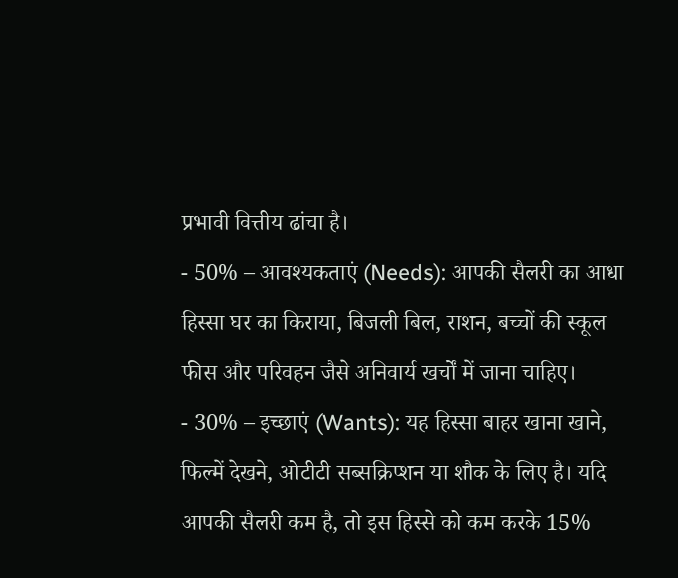प्रभावी वित्तीय ढांचा है।
- 50% – आवश्यकताएं (Needs): आपकी सैलरी का आधा हिस्सा घर का किराया, बिजली बिल, राशन, बच्चों की स्कूल फीस और परिवहन जैसे अनिवार्य खर्चों में जाना चाहिए।
- 30% – इच्छाएं (Wants): यह हिस्सा बाहर खाना खाने, फिल्में देखने, ओटीटी सब्सक्रिप्शन या शौक के लिए है। यदि आपकी सैलरी कम है, तो इस हिस्से को कम करके 15%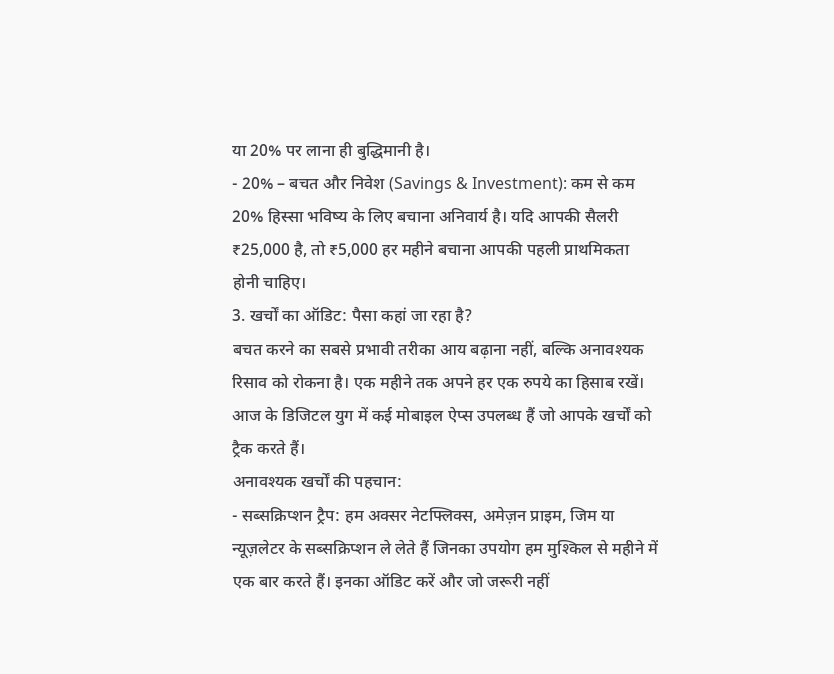या 20% पर लाना ही बुद्धिमानी है।
- 20% – बचत और निवेश (Savings & Investment): कम से कम 20% हिस्सा भविष्य के लिए बचाना अनिवार्य है। यदि आपकी सैलरी ₹25,000 है, तो ₹5,000 हर महीने बचाना आपकी पहली प्राथमिकता होनी चाहिए।
3. खर्चों का ऑडिट: पैसा कहां जा रहा है?
बचत करने का सबसे प्रभावी तरीका आय बढ़ाना नहीं, बल्कि अनावश्यक रिसाव को रोकना है। एक महीने तक अपने हर एक रुपये का हिसाब रखें। आज के डिजिटल युग में कई मोबाइल ऐप्स उपलब्ध हैं जो आपके खर्चों को ट्रैक करते हैं।
अनावश्यक खर्चों की पहचान:
- सब्सक्रिप्शन ट्रैप: हम अक्सर नेटफ्लिक्स, अमेज़न प्राइम, जिम या न्यूज़लेटर के सब्सक्रिप्शन ले लेते हैं जिनका उपयोग हम मुश्किल से महीने में एक बार करते हैं। इनका ऑडिट करें और जो जरूरी नहीं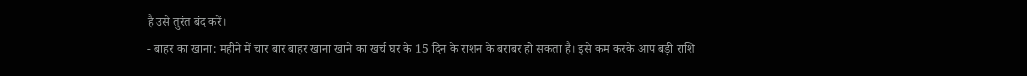है उसे तुरंत बंद करें।
- बाहर का खाना: महीने में चार बार बाहर खाना खाने का खर्च घर के 15 दिन के राशन के बराबर हो सकता है। इसे कम करके आप बड़ी राशि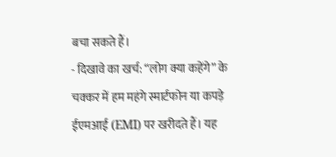बचा सकते हैं।
- दिखावे का खर्च: “लोग क्या कहेंगे” के चक्कर में हम महंगे स्मार्टफोन या कपड़े ईएमआई (EMI) पर खरीदते हैं। यह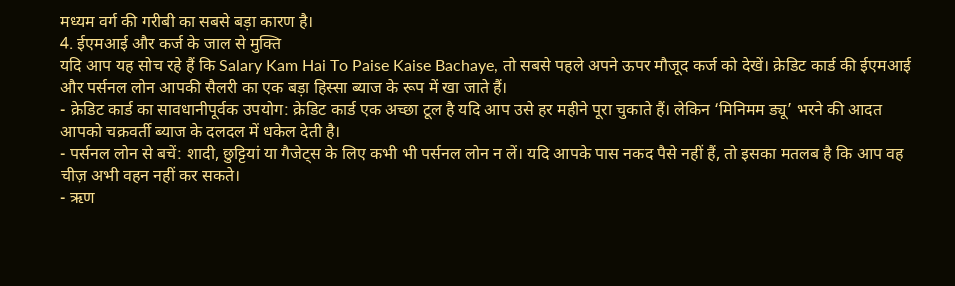मध्यम वर्ग की गरीबी का सबसे बड़ा कारण है।
4. ईएमआई और कर्ज के जाल से मुक्ति
यदि आप यह सोच रहे हैं कि Salary Kam Hai To Paise Kaise Bachaye, तो सबसे पहले अपने ऊपर मौजूद कर्ज को देखें। क्रेडिट कार्ड की ईएमआई और पर्सनल लोन आपकी सैलरी का एक बड़ा हिस्सा ब्याज के रूप में खा जाते हैं।
- क्रेडिट कार्ड का सावधानीपूर्वक उपयोग: क्रेडिट कार्ड एक अच्छा टूल है यदि आप उसे हर महीने पूरा चुकाते हैं। लेकिन ‘मिनिमम ड्यू’ भरने की आदत आपको चक्रवर्ती ब्याज के दलदल में धकेल देती है।
- पर्सनल लोन से बचें: शादी, छुट्टियां या गैजेट्स के लिए कभी भी पर्सनल लोन न लें। यदि आपके पास नकद पैसे नहीं हैं, तो इसका मतलब है कि आप वह चीज़ अभी वहन नहीं कर सकते।
- ऋण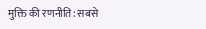मुक्ति की रणनीति: सबसे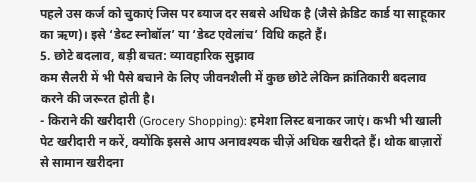पहले उस कर्ज को चुकाएं जिस पर ब्याज दर सबसे अधिक है (जैसे क्रेडिट कार्ड या साहूकार का ऋण)। इसे ‘डेब्ट स्नोबॉल’ या ‘डेब्ट एवेलांच’ विधि कहते हैं।
5. छोटे बदलाव, बड़ी बचत: व्यावहारिक सुझाव
कम सैलरी में भी पैसे बचाने के लिए जीवनशैली में कुछ छोटे लेकिन क्रांतिकारी बदलाव करने की जरूरत होती है।
- किराने की खरीदारी (Grocery Shopping): हमेशा लिस्ट बनाकर जाएं। कभी भी खाली पेट खरीदारी न करें, क्योंकि इससे आप अनावश्यक चीज़ें अधिक खरीदते हैं। थोक बाज़ारों से सामान खरीदना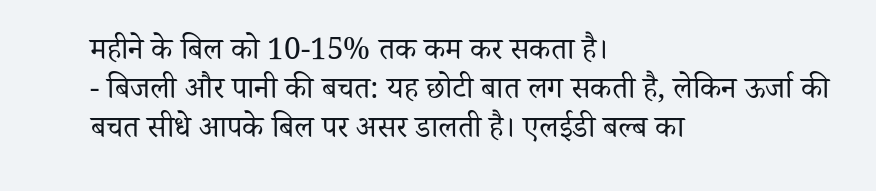महीने के बिल को 10-15% तक कम कर सकता है।
- बिजली और पानी की बचत: यह छोटी बात लग सकती है, लेकिन ऊर्जा की बचत सीधे आपके बिल पर असर डालती है। एलईडी बल्ब का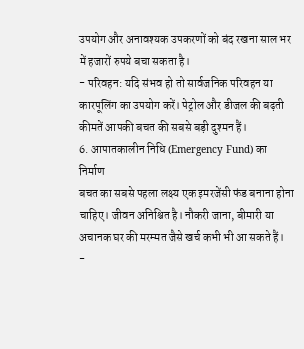उपयोग और अनावश्यक उपकरणों को बंद रखना साल भर में हजारों रुपये बचा सकता है।
- परिवहन: यदि संभव हो तो सार्वजनिक परिवहन या कारपूलिंग का उपयोग करें। पेट्रोल और डीजल की बढ़ती कीमतें आपकी बचत की सबसे बड़ी दुश्मन हैं।
6. आपातकालीन निधि (Emergency Fund) का निर्माण
बचत का सबसे पहला लक्ष्य एक इमरजेंसी फंड बनाना होना चाहिए। जीवन अनिश्चित है। नौकरी जाना, बीमारी या अचानक घर की मरम्मत जैसे खर्च कभी भी आ सकते हैं।
-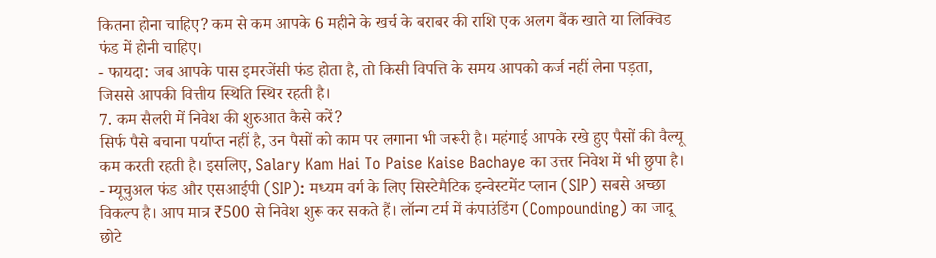कितना होना चाहिए? कम से कम आपके 6 महीने के खर्च के बराबर की राशि एक अलग बैंक खाते या लिक्विड फंड में होनी चाहिए।
- फायदा: जब आपके पास इमरजेंसी फंड होता है, तो किसी विपत्ति के समय आपको कर्ज नहीं लेना पड़ता, जिससे आपकी वित्तीय स्थिति स्थिर रहती है।
7. कम सैलरी में निवेश की शुरुआत कैसे करें?
सिर्फ पैसे बचाना पर्याप्त नहीं है, उन पैसों को काम पर लगाना भी जरूरी है। महंगाई आपके रखे हुए पैसों की वैल्यू कम करती रहती है। इसलिए, Salary Kam Hai To Paise Kaise Bachaye का उत्तर निवेश में भी छुपा है।
- म्यूचुअल फंड और एसआईपी (SIP): मध्यम वर्ग के लिए सिस्टेमैटिक इन्वेस्टमेंट प्लान (SIP) सबसे अच्छा विकल्प है। आप मात्र ₹500 से निवेश शुरू कर सकते हैं। लॉन्ग टर्म में कंपाउंडिंग (Compounding) का जादू छोटे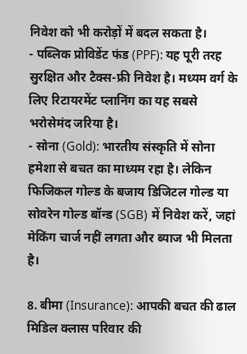निवेश को भी करोड़ों में बदल सकता है।
- पब्लिक प्रोविडेंट फंड (PPF): यह पूरी तरह सुरक्षित और टैक्स-फ्री निवेश है। मध्यम वर्ग के लिए रिटायरमेंट प्लानिंग का यह सबसे भरोसेमंद जरिया है।
- सोना (Gold): भारतीय संस्कृति में सोना हमेशा से बचत का माध्यम रहा है। लेकिन फिजिकल गोल्ड के बजाय डिजिटल गोल्ड या सोवरेन गोल्ड बॉन्ड (SGB) में निवेश करें, जहां मेकिंग चार्ज नहीं लगता और ब्याज भी मिलता है।

8. बीमा (Insurance): आपकी बचत की ढाल
मिडिल क्लास परिवार की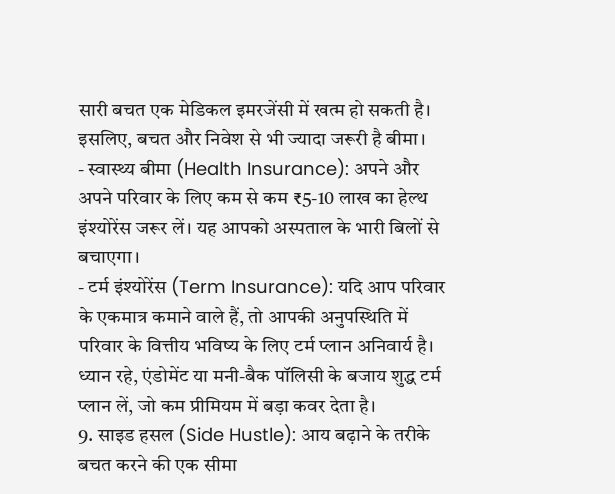सारी बचत एक मेडिकल इमरजेंसी में खत्म हो सकती है। इसलिए, बचत और निवेश से भी ज्यादा जरूरी है बीमा।
- स्वास्थ्य बीमा (Health Insurance): अपने और अपने परिवार के लिए कम से कम ₹5-10 लाख का हेल्थ इंश्योरेंस जरूर लें। यह आपको अस्पताल के भारी बिलों से बचाएगा।
- टर्म इंश्योरेंस (Term Insurance): यदि आप परिवार के एकमात्र कमाने वाले हैं, तो आपकी अनुपस्थिति में परिवार के वित्तीय भविष्य के लिए टर्म प्लान अनिवार्य है। ध्यान रहे, एंडोमेंट या मनी-बैक पॉलिसी के बजाय शुद्ध टर्म प्लान लें, जो कम प्रीमियम में बड़ा कवर देता है।
9. साइड हसल (Side Hustle): आय बढ़ाने के तरीके
बचत करने की एक सीमा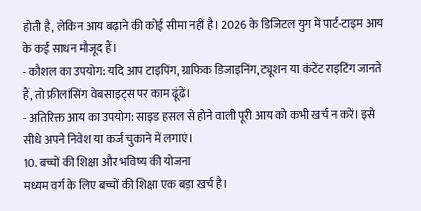होती है, लेकिन आय बढ़ाने की कोई सीमा नहीं है। 2026 के डिजिटल युग में पार्ट-टाइम आय के कई साधन मौजूद हैं।
- कौशल का उपयोग: यदि आप टाइपिंग, ग्राफिक डिजाइनिंग, ट्यूशन या कंटेंट राइटिंग जानते हैं, तो फ्रीलांसिंग वेबसाइट्स पर काम ढूंढें।
- अतिरिक्त आय का उपयोग: साइड हसल से होने वाली पूरी आय को कभी खर्च न करें। इसे सीधे अपने निवेश या कर्ज चुकाने में लगाएं।
10. बच्चों की शिक्षा और भविष्य की योजना
मध्यम वर्ग के लिए बच्चों की शिक्षा एक बड़ा खर्च है।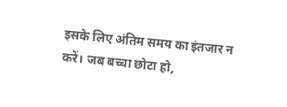इसके लिए अंतिम समय का इंतजार न करें। जब बच्चा छोटा हो,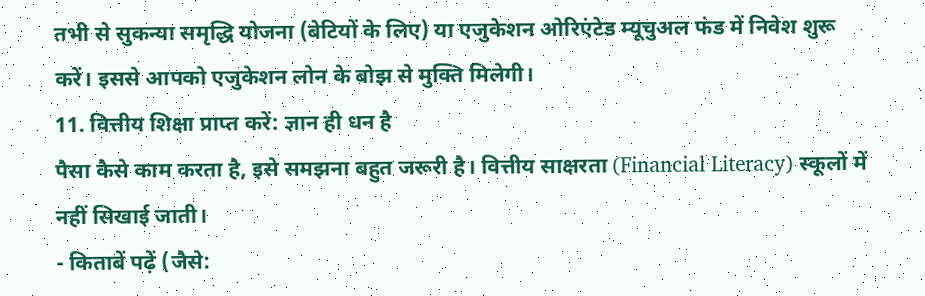तभी से सुकन्या समृद्धि योजना (बेटियों के लिए) या एजुकेशन ओरिएंटेड म्यूचुअल फंड में निवेश शुरू करें। इससे आपको एजुकेशन लोन के बोझ से मुक्ति मिलेगी।
11. वित्तीय शिक्षा प्राप्त करें: ज्ञान ही धन है
पैसा कैसे काम करता है, इसे समझना बहुत जरूरी है। वित्तीय साक्षरता (Financial Literacy) स्कूलों में नहीं सिखाई जाती।
- किताबें पढ़ें (जैसे: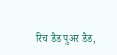रिच डैड पुअर डैड,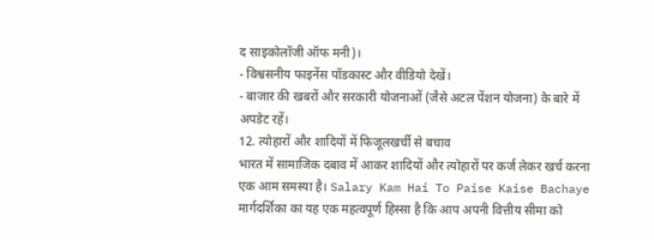द साइकोलॉजी ऑफ मनी)।
- विश्वसनीय फाइनेंस पॉडकास्ट और वीडियो देखें।
- बाजार की खबरों और सरकारी योजनाओं (जैसे अटल पेंशन योजना) के बारे में अपडेट रहें।
12. त्योहारों और शादियों में फिजूलखर्ची से बचाव
भारत में सामाजिक दबाव में आकर शादियों और त्योहारों पर कर्ज लेकर खर्च करना एक आम समस्या है। Salary Kam Hai To Paise Kaise Bachaye मार्गदर्शिका का यह एक महत्वपूर्ण हिस्सा है कि आप अपनी वित्तीय सीमा को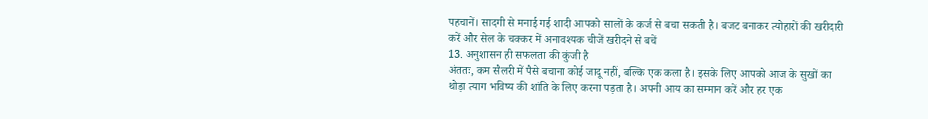पहचानें। सादगी से मनाई गई शादी आपको सालों के कर्ज से बचा सकती है। बजट बनाकर त्योहारों की खरीदारी करें और सेल के चक्कर में अनावश्यक चीजें खरीदने से बचें
13. अनुशासन ही सफलता की कुंजी है
अंततः, कम सैलरी में पैसे बचाना कोई जादू नहीं, बल्कि एक कला है। इसके लिए आपको आज के सुखों का थोड़ा त्याग भविष्य की शांति के लिए करना पड़ता है। अपनी आय का सम्मान करें और हर एक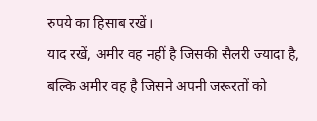रुपये का हिसाब रखें।
याद रखें, अमीर वह नहीं है जिसकी सैलरी ज्यादा है, बल्कि अमीर वह है जिसने अपनी जरूरतों को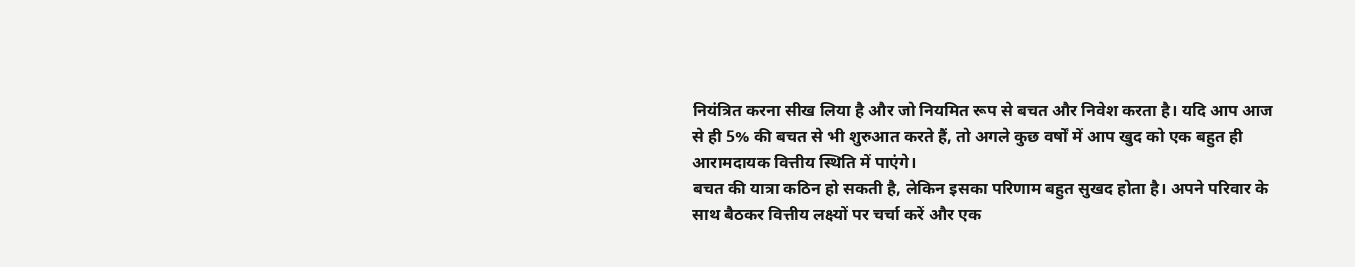नियंत्रित करना सीख लिया है और जो नियमित रूप से बचत और निवेश करता है। यदि आप आज से ही 5% की बचत से भी शुरुआत करते हैं, तो अगले कुछ वर्षों में आप खुद को एक बहुत ही आरामदायक वित्तीय स्थिति में पाएंगे।
बचत की यात्रा कठिन हो सकती है, लेकिन इसका परिणाम बहुत सुखद होता है। अपने परिवार के साथ बैठकर वित्तीय लक्ष्यों पर चर्चा करें और एक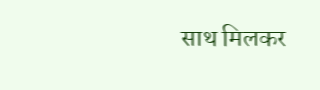साथ मिलकर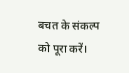बचत के संकल्प को पूरा करें।